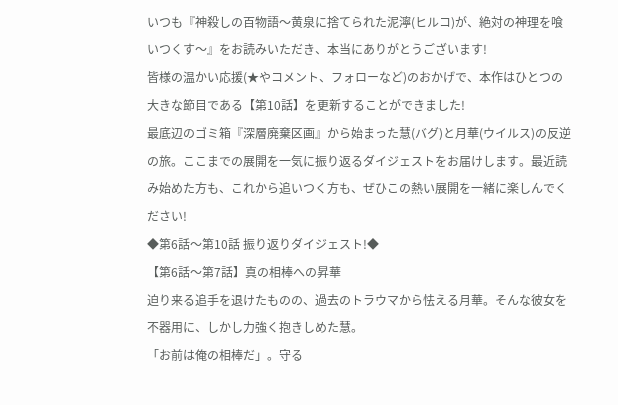いつも『神殺しの百物語〜黄泉に捨てられた泥濘(ヒルコ)が、絶対の神理を喰いつくす〜』をお読みいただき、本当にありがとうございます!
皆様の温かい応援(★やコメント、フォローなど)のおかげで、本作はひとつの大きな節目である【第10話】を更新することができました!
最底辺のゴミ箱『深層廃棄区画』から始まった慧(バグ)と月華(ウイルス)の反逆の旅。ここまでの展開を一気に振り返るダイジェストをお届けします。最近読み始めた方も、これから追いつく方も、ぜひこの熱い展開を一緒に楽しんでください!
◆第6話〜第10話 振り返りダイジェスト!◆
【第6話〜第7話】真の相棒への昇華
迫り来る追手を退けたものの、過去のトラウマから怯える月華。そんな彼女を不器用に、しかし力強く抱きしめた慧。
「お前は俺の相棒だ」。守る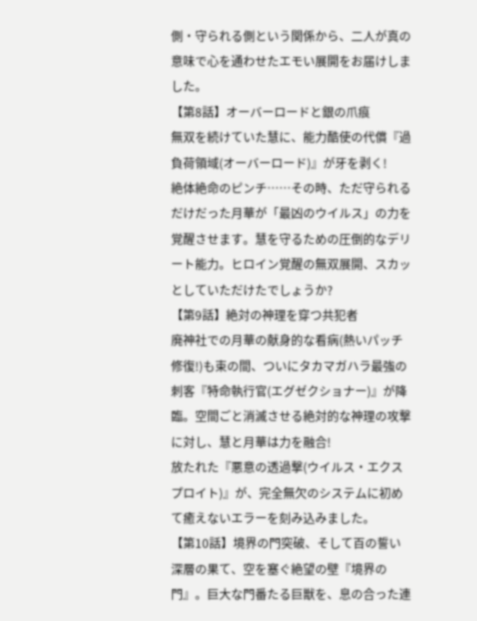側・守られる側という関係から、二人が真の意味で心を通わせたエモい展開をお届けしました。
【第8話】オーバーロードと銀の爪痕
無双を続けていた慧に、能力酷使の代償『過負荷領域(オーバーロード)』が牙を剥く!
絶体絶命のピンチ……その時、ただ守られるだけだった月華が「最凶のウイルス」の力を覚醒させます。慧を守るための圧倒的なデリート能力。ヒロイン覚醒の無双展開、スカッとしていただけたでしょうか?
【第9話】絶対の神理を穿つ共犯者
廃神社での月華の献身的な看病(熱いパッチ修復!)も束の間、ついにタカマガハラ最強の刺客『特命執行官(エグゼクショナー)』が降臨。空間ごと消滅させる絶対的な神理の攻撃に対し、慧と月華は力を融合!
放たれた『悪意の透過撃(ウイルス・エクスプロイト)』が、完全無欠のシステムに初めて癒えないエラーを刻み込みました。
【第10話】境界の門突破、そして百の誓い
深層の果て、空を塞ぐ絶望の壁『境界の門』。巨大な門番たる巨獣を、息の合った連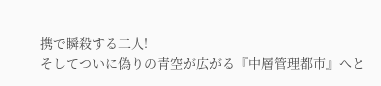携で瞬殺する二人!
そしてついに偽りの青空が広がる『中層管理都市』へと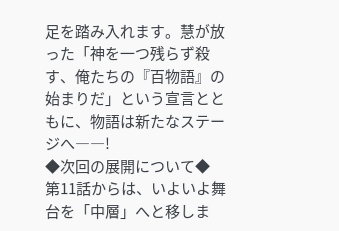足を踏み入れます。慧が放った「神を一つ残らず殺す、俺たちの『百物語』の始まりだ」という宣言とともに、物語は新たなステージへ――!
◆次回の展開について◆
第11話からは、いよいよ舞台を「中層」へと移しま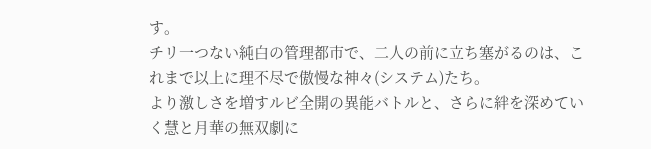す。
チリ一つない純白の管理都市で、二人の前に立ち塞がるのは、これまで以上に理不尽で傲慢な神々(システム)たち。
より激しさを増すルビ全開の異能バトルと、さらに絆を深めていく慧と月華の無双劇に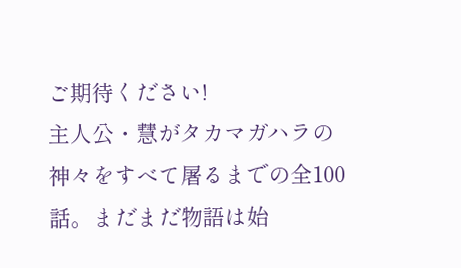ご期待ください!
主人公・慧がタカマガハラの神々をすべて屠るまでの全100話。まだまだ物語は始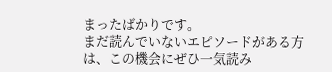まったばかりです。
まだ読んでいないエピソードがある方は、この機会にぜひ一気読み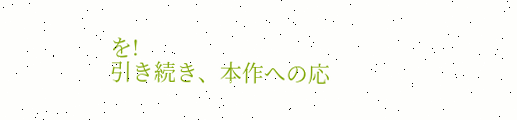を!
引き続き、本作への応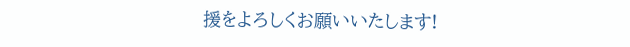援をよろしくお願いいたします!